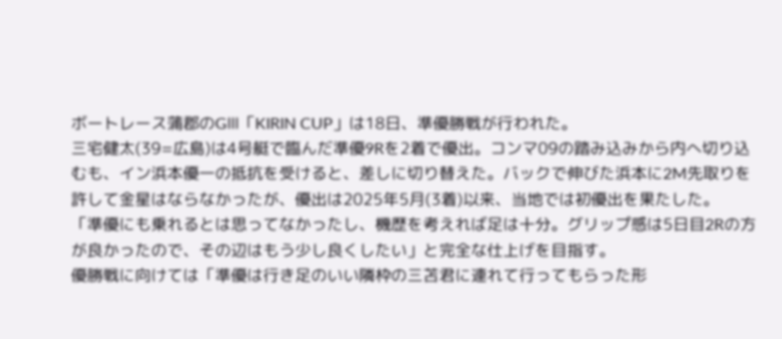ボートレース蒲郡のGⅢ「KIRIN CUP」は18日、準優勝戦が行われた。
三宅健太(39=広島)は4号艇で臨んだ準優9Rを2着で優出。コンマ09の踏み込みから内へ切り込むも、イン浜本優一の抵抗を受けると、差しに切り替えた。バックで伸びた浜本に2M先取りを許して金星はならなかったが、優出は2025年5月(3着)以来、当地では初優出を果たした。
「準優にも乗れるとは思ってなかったし、機歴を考えれば足は十分。グリップ感は5日目2Rの方が良かったので、その辺はもう少し良くしたい」と完全な仕上げを目指す。
優勝戦に向けては「準優は行き足のいい隣枠の三苫君に連れて行ってもらった形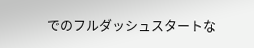でのフルダッシュスタートな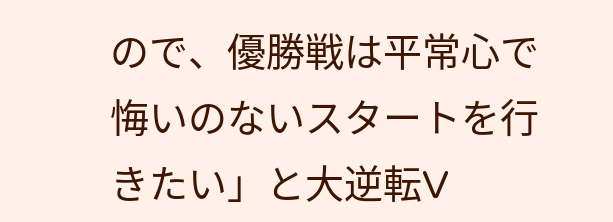ので、優勝戦は平常心で悔いのないスタートを行きたい」と大逆転V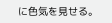に色気を見せる。